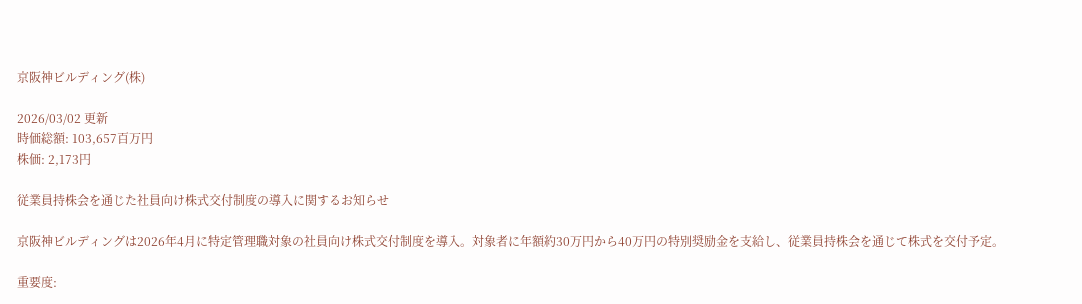京阪神ビルディング(株)

2026/03/02 更新
時価総額: 103,657百万円
株価: 2,173円

従業員持株会を通じた社員向け株式交付制度の導入に関するお知らせ

京阪神ビルディングは2026年4月に特定管理職対象の社員向け株式交付制度を導入。対象者に年額約30万円から40万円の特別奨励金を支給し、従業員持株会を通じて株式を交付予定。

重要度: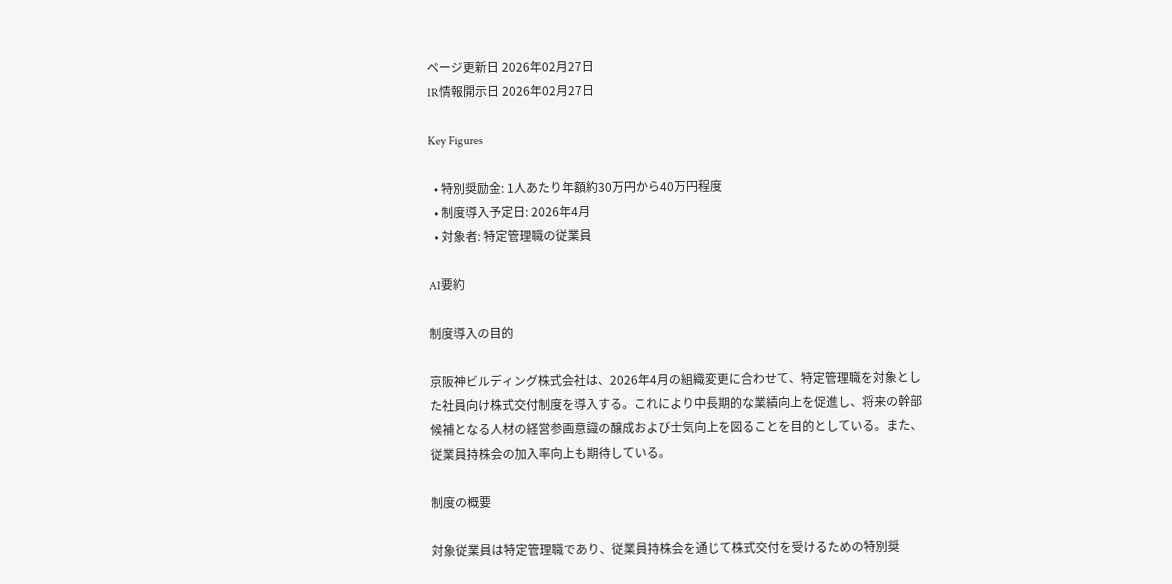ページ更新日 2026年02月27日
IR情報開示日 2026年02月27日

Key Figures

  • 特別奨励金: 1人あたり年額約30万円から40万円程度
  • 制度導入予定日: 2026年4月
  • 対象者: 特定管理職の従業員

AI要約

制度導入の目的

京阪神ビルディング株式会社は、2026年4月の組織変更に合わせて、特定管理職を対象とした社員向け株式交付制度を導入する。これにより中長期的な業績向上を促進し、将来の幹部候補となる人材の経営参画意識の醸成および士気向上を図ることを目的としている。また、従業員持株会の加入率向上も期待している。

制度の概要

対象従業員は特定管理職であり、従業員持株会を通じて株式交付を受けるための特別奨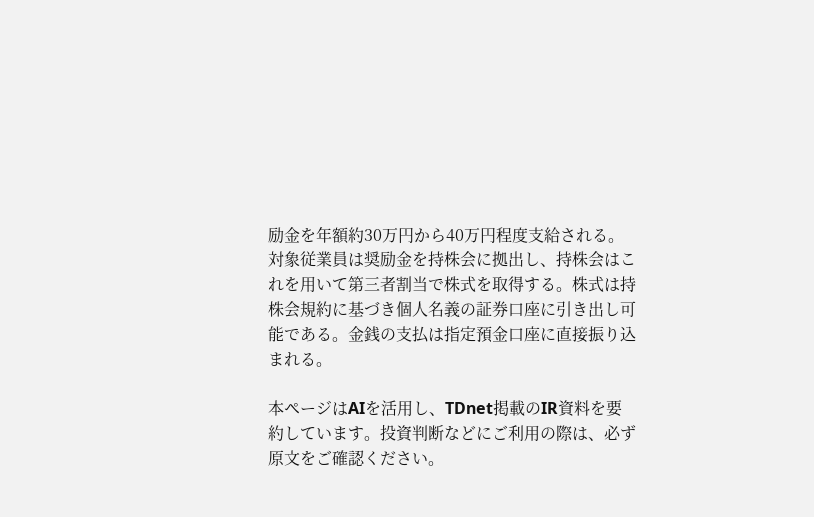励金を年額約30万円から40万円程度支給される。対象従業員は奨励金を持株会に拠出し、持株会はこれを用いて第三者割当で株式を取得する。株式は持株会規約に基づき個人名義の証券口座に引き出し可能である。金銭の支払は指定預金口座に直接振り込まれる。

本ページはAIを活用し、TDnet掲載のIR資料を要約しています。投資判断などにご利用の際は、必ず原文をご確認ください。